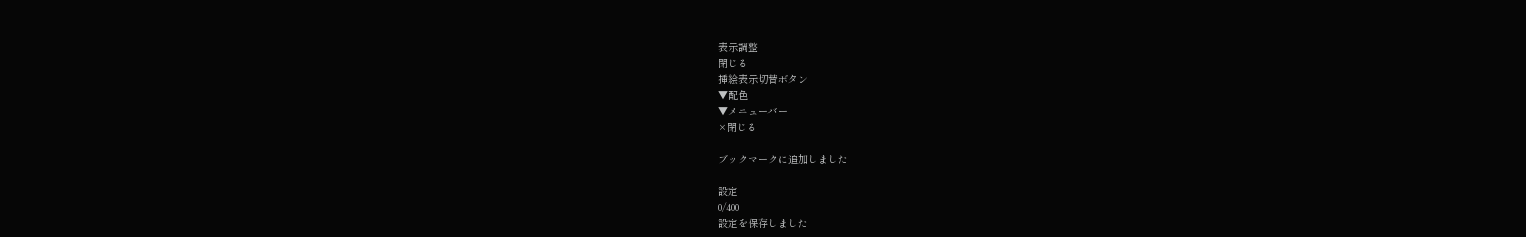表示調整
閉じる
挿絵表示切替ボタン
▼配色
▼メニューバー
×閉じる

ブックマークに追加しました

設定
0/400
設定を保存しました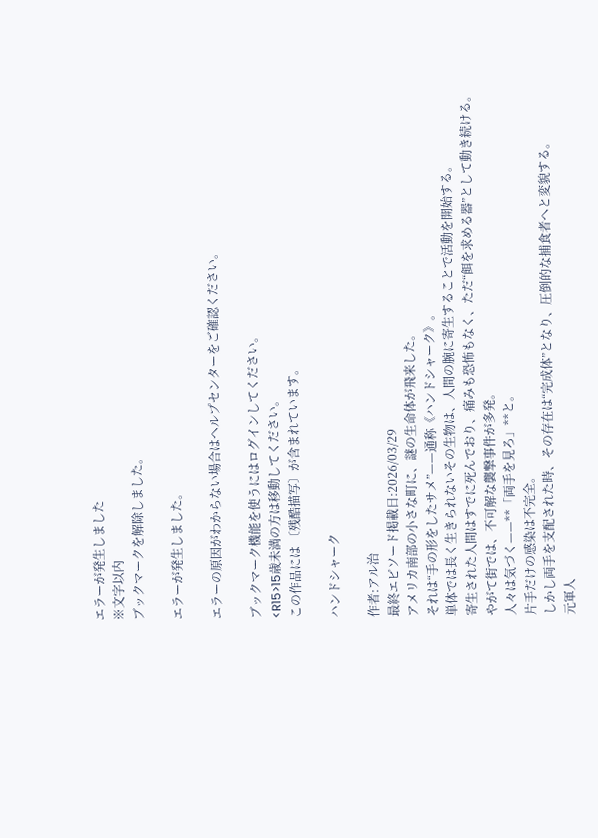エラーが発生しました
※文字以内
ブックマークを解除しました。

エラーが発生しました。

エラーの原因がわからない場合はヘルプセンターをご確認ください。

ブックマーク機能を使うにはログインしてください。
<R15>15歳未満の方は移動してください。
この作品には 〔残酷描写〕が含まれています。

ハンドシャーク

作者:アル治
最終エピソード掲載日:2026/03/29
アメリカ南部の小さな町に、謎の生命体が飛来した。
それは“手の形をしたサメ”——通称《ハンドシャーク》。
単体では長く生きられないその生物は、人間の腕に寄生することで活動を開始する。
寄生された人間はすでに死んでおり、痛みも恐怖もなく、ただ“餌を求める器”として動き続ける。
やがて街では、不可解な襲撃事件が多発。
人々は気づく——**「両手を見ろ」**と。
片手だけの感染は不完全。
しかし両手を支配された時、その存在は“完成体”となり、圧倒的な捕食者へと変貌する。
元軍人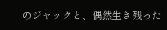のジャックと、偶然生き残った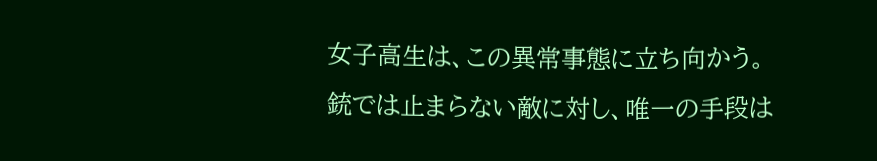女子高生は、この異常事態に立ち向かう。
銃では止まらない敵に対し、唯一の手段は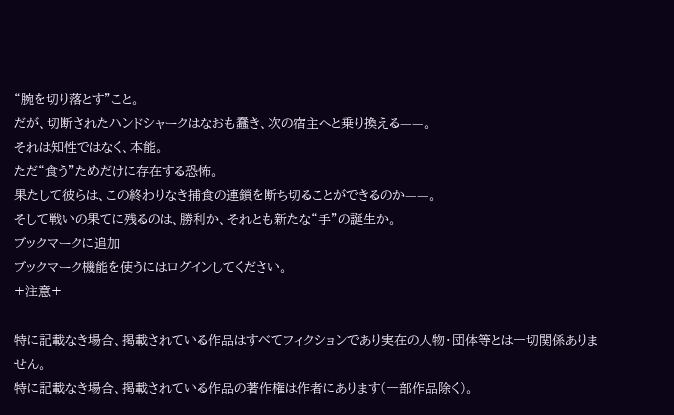“腕を切り落とす”こと。
だが、切断されたハンドシャークはなおも蠢き、次の宿主へと乗り換える——。
それは知性ではなく、本能。
ただ“食う”ためだけに存在する恐怖。
果たして彼らは、この終わりなき捕食の連鎖を断ち切ることができるのか——。
そして戦いの果てに残るのは、勝利か、それとも新たな“手”の誕生か。
ブックマークに追加
ブックマーク機能を使うにはログインしてください。
+注意+

特に記載なき場合、掲載されている作品はすべてフィクションであり実在の人物・団体等とは一切関係ありません。
特に記載なき場合、掲載されている作品の著作権は作者にあります(一部作品除く)。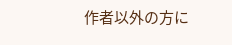作者以外の方に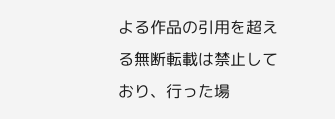よる作品の引用を超える無断転載は禁止しており、行った場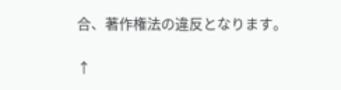合、著作権法の違反となります。

↑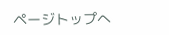ページトップへ